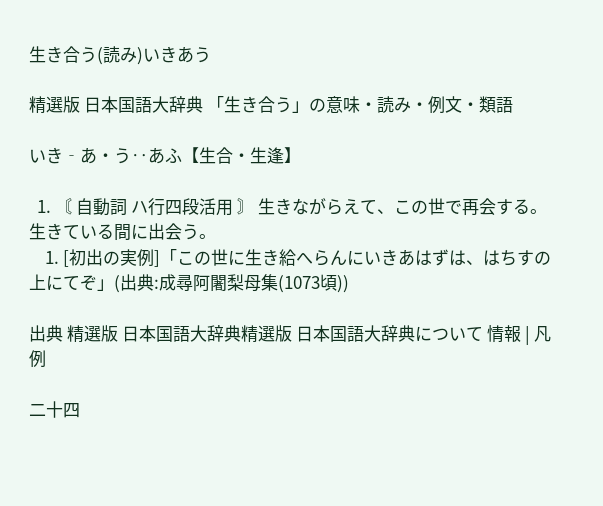生き合う(読み)いきあう

精選版 日本国語大辞典 「生き合う」の意味・読み・例文・類語

いき‐あ・う‥あふ【生合・生逢】

  1. 〘 自動詞 ハ行四段活用 〙 生きながらえて、この世で再会する。生きている間に出会う。
    1. [初出の実例]「この世に生き給へらんにいきあはずは、はちすの上にてぞ」(出典:成尋阿闍梨母集(1073頃))

出典 精選版 日本国語大辞典精選版 日本国語大辞典について 情報 | 凡例

二十四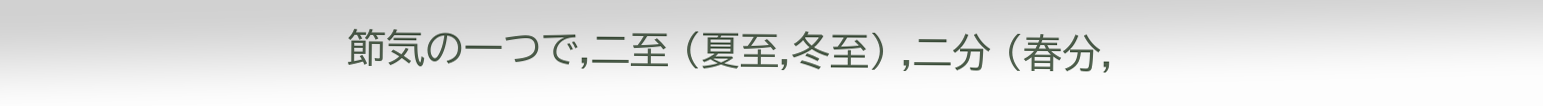節気の一つで,二至 (夏至,冬至) ,二分 (春分,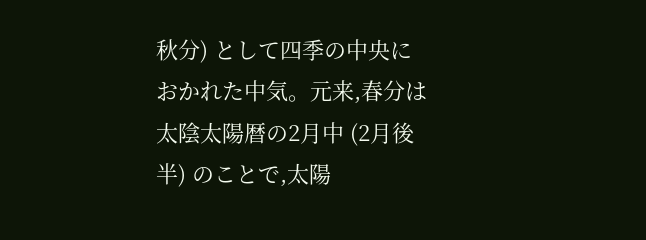秋分) として四季の中央におかれた中気。元来,春分は太陰太陽暦の2月中 (2月後半) のことで,太陽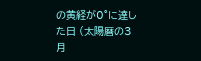の黄経が0°に達した日 (太陽暦の3月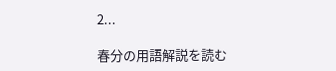2...

春分の用語解説を読む